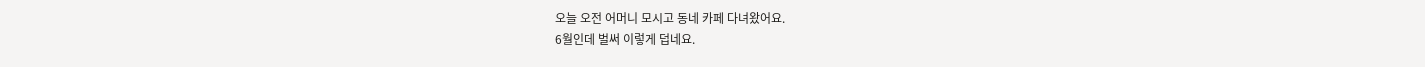오늘 오전 어머니 모시고 동네 카페 다녀왔어요.
6월인데 벌써 이렇게 덥네요.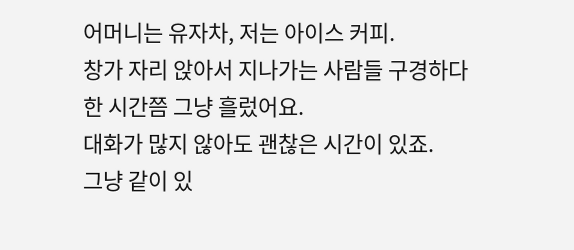어머니는 유자차, 저는 아이스 커피.
창가 자리 앉아서 지나가는 사람들 구경하다
한 시간쯤 그냥 흘렀어요.
대화가 많지 않아도 괜찮은 시간이 있죠.
그냥 같이 있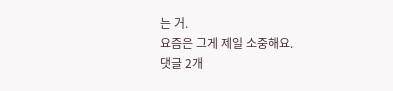는 거.
요즘은 그게 제일 소중해요.
댓글 2개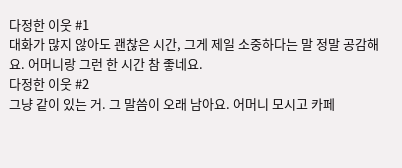다정한 이웃 #1
대화가 많지 않아도 괜찮은 시간, 그게 제일 소중하다는 말 정말 공감해요. 어머니랑 그런 한 시간 참 좋네요.
다정한 이웃 #2
그냥 같이 있는 거. 그 말씀이 오래 남아요. 어머니 모시고 카페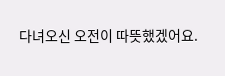다녀오신 오전이 따뜻했겠어요.